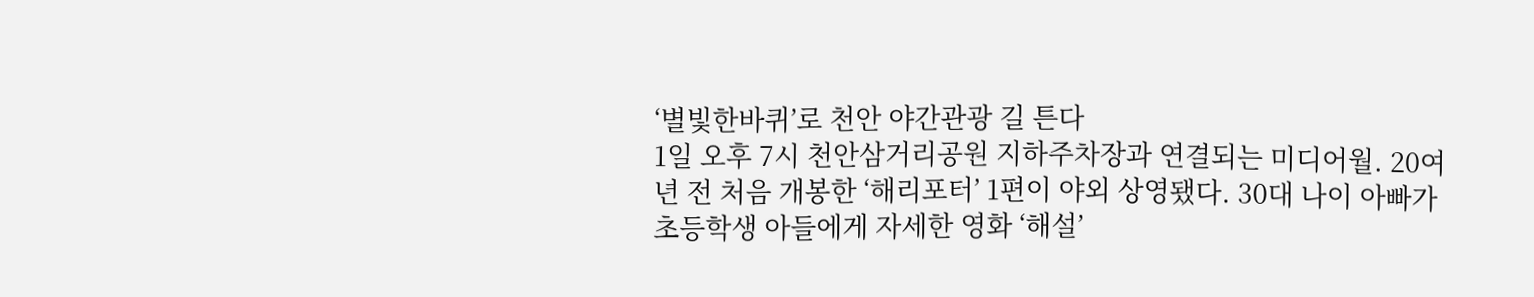‘별빛한바퀴’로 천안 야간관광 길 튼다
1일 오후 7시 천안삼거리공원 지하주차장과 연결되는 미디어월. 20여년 전 처음 개봉한 ‘해리포터’ 1편이 야외 상영됐다. 30대 나이 아빠가 초등학생 아들에게 자세한 영화 ‘해설’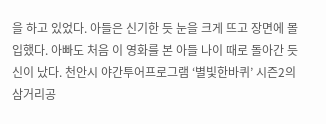을 하고 있었다. 아들은 신기한 듯 눈을 크게 뜨고 장면에 몰입했다. 아빠도 처음 이 영화를 본 아들 나이 때로 돌아간 듯 신이 났다. 천안시 야간투어프로그램 ‘별빛한바퀴’ 시즌2의 삼거리공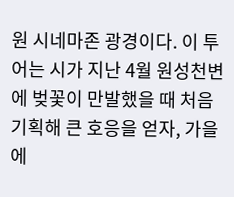원 시네마존 광경이다. 이 투어는 시가 지난 4월 원성천변에 벚꽃이 만발했을 때 처음 기획해 큰 호응을 얻자, 가을에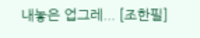내놓은 업그레... [조한필]